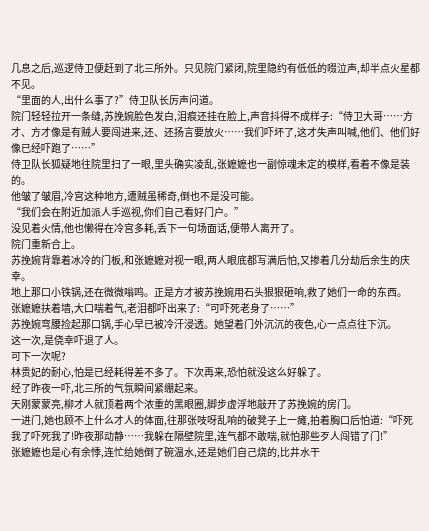几息之后,巡逻侍卫便赶到了北三所外。只见院门紧闭,院里隐约有低低的啜泣声,却半点火星都不见。
“里面的人,出什么事了?”侍卫队长厉声问道。
院门轻轻拉开一条缝,苏挽婉脸色发白,泪痕还挂在脸上,声音抖得不成样子:“侍卫大哥……方才、方才像是有贼人要闯进来,还、还扬言要放火……我们吓坏了,这才失声叫喊,他们、他们好像已经吓跑了……”
侍卫队长狐疑地往院里扫了一眼,里头确实凌乱,张嬷嬷也一副惊魂未定的模样,看着不像是装的。
他皱了皱眉,冷宫这种地方,遭贼虽稀奇,倒也不是没可能。
“我们会在附近加派人手巡视,你们自己看好门户。”
没见着火情,他也懒得在冷宫多耗,丢下一句场面话,便带人离开了。
院门重新合上。
苏挽婉背靠着冰冷的门板,和张嬷嬷对视一眼,两人眼底都写满后怕,又掺着几分劫后余生的庆幸。
地上那口小铁锅,还在微微嗡鸣。正是方才被苏挽婉用石头狠狠砸响,救了她们一命的东西。
张嬷嬷扶着墙,大口喘着气,老泪都吓出来了:“可吓死老身了……”
苏挽婉弯腰捡起那口锅,手心早已被冷汗浸透。她望着门外沉沉的夜色,心一点点往下沉。
这一次,是侥幸吓退了人。
可下一次呢?
林贵妃的耐心,怕是已经耗得差不多了。下次再来,恐怕就没这么好躲了。
经了昨夜一吓,北三所的气氛瞬间紧绷起来。
天刚蒙蒙亮,柳才人就顶着两个浓重的黑眼圈,脚步虚浮地敲开了苏挽婉的房门。
一进门,她也顾不上什么才人的体面,往那张吱呀乱响的破凳子上一瘫,拍着胸口后怕道:“吓死我了吓死我了!昨夜那动静……我躲在隔壁院里,连气都不敢喘,就怕那些歹人闯错了门!”
张嬷嬷也是心有余悸,连忙给她倒了碗温水,还是她们自己烧的,比井水干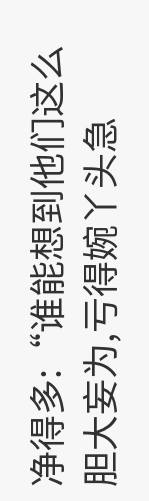净得多:“谁能想到他们这么胆大妄为,亏得婉丫头急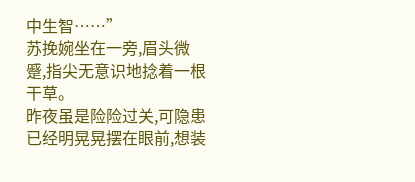中生智……”
苏挽婉坐在一旁,眉头微蹙,指尖无意识地捻着一根干草。
昨夜虽是险险过关,可隐患已经明晃晃摆在眼前,想装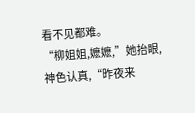看不见都难。
“柳姐姐,嬷嬷,”她抬眼,神色认真,“昨夜来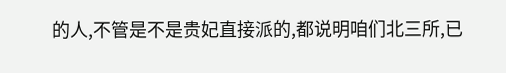的人,不管是不是贵妃直接派的,都说明咱们北三所,已